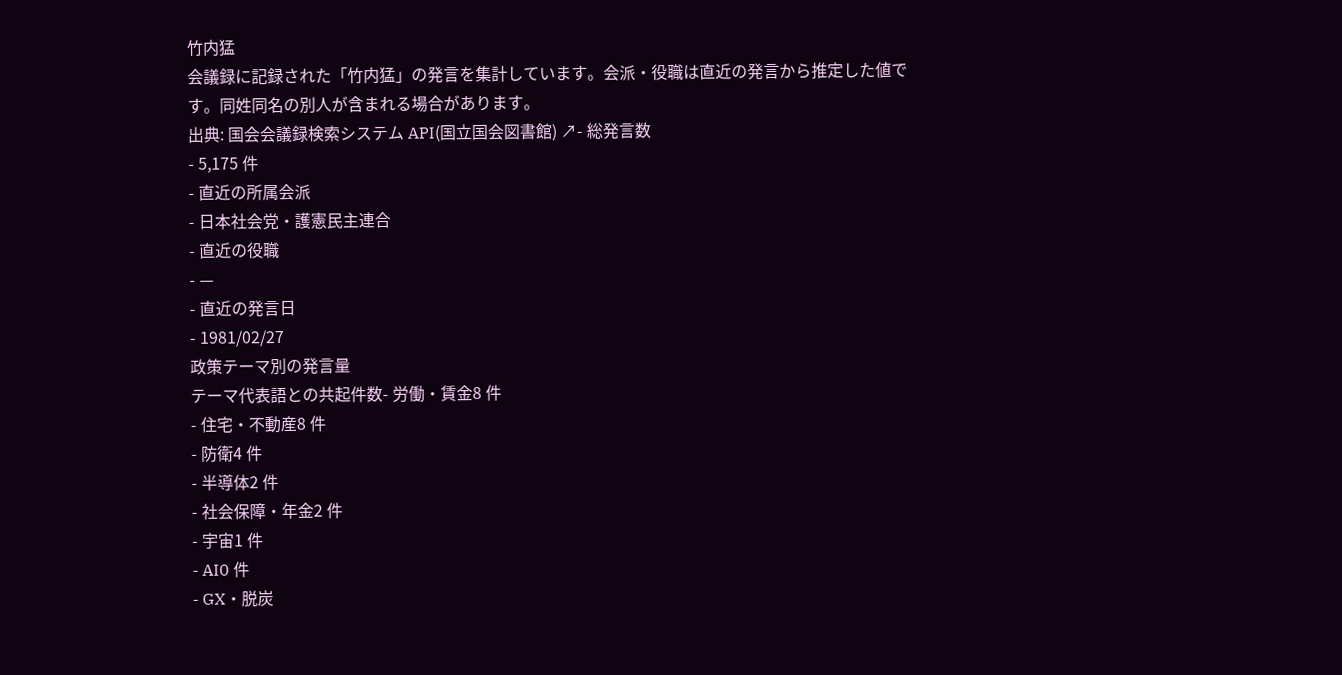竹内猛
会議録に記録された「竹内猛」の発言を集計しています。会派・役職は直近の発言から推定した値です。同姓同名の別人が含まれる場合があります。
出典: 国会会議録検索システム API(国立国会図書館) ↗- 総発言数
- 5,175 件
- 直近の所属会派
- 日本社会党・護憲民主連合
- 直近の役職
- —
- 直近の発言日
- 1981/02/27
政策テーマ別の発言量
テーマ代表語との共起件数- 労働・賃金8 件
- 住宅・不動産8 件
- 防衛4 件
- 半導体2 件
- 社会保障・年金2 件
- 宇宙1 件
- AI0 件
- GX・脱炭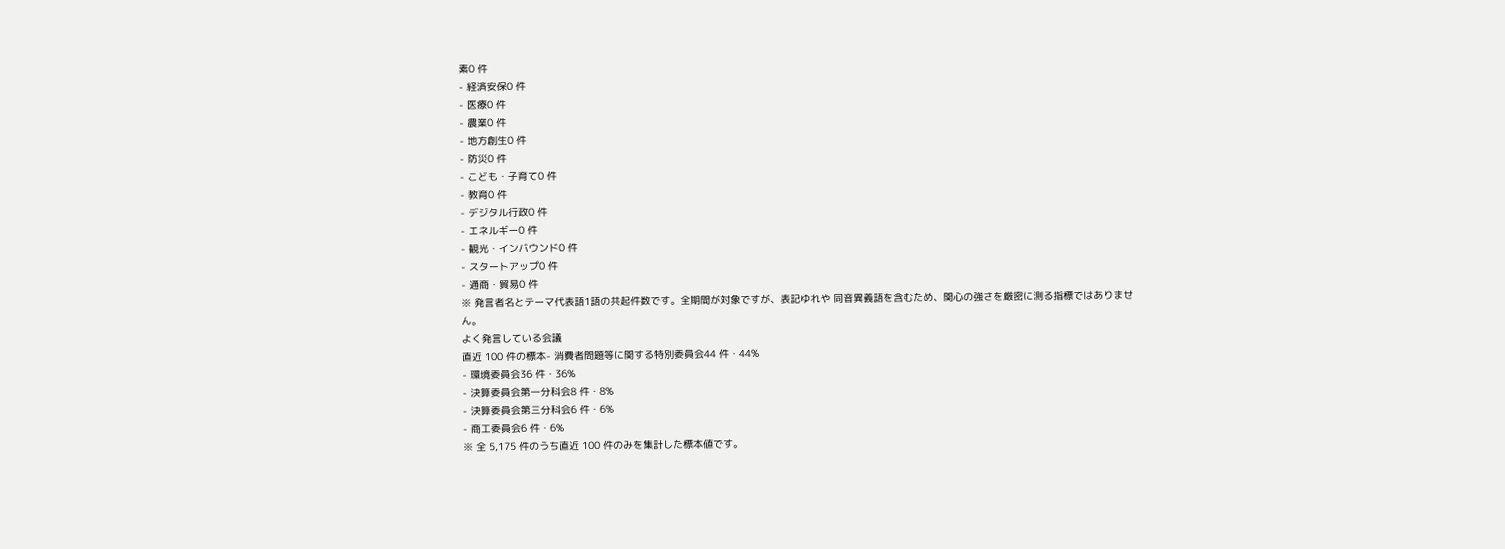素0 件
- 経済安保0 件
- 医療0 件
- 農業0 件
- 地方創生0 件
- 防災0 件
- こども・子育て0 件
- 教育0 件
- デジタル行政0 件
- エネルギー0 件
- 観光・インバウンド0 件
- スタートアップ0 件
- 通商・貿易0 件
※ 発言者名とテーマ代表語1語の共起件数です。全期間が対象ですが、表記ゆれや 同音異義語を含むため、関心の強さを厳密に測る指標ではありません。
よく発言している会議
直近 100 件の標本- 消費者問題等に関する特別委員会44 件・44%
- 環境委員会36 件・36%
- 決算委員会第一分科会8 件・8%
- 決算委員会第三分科会6 件・6%
- 商工委員会6 件・6%
※ 全 5,175 件のうち直近 100 件のみを集計した標本値です。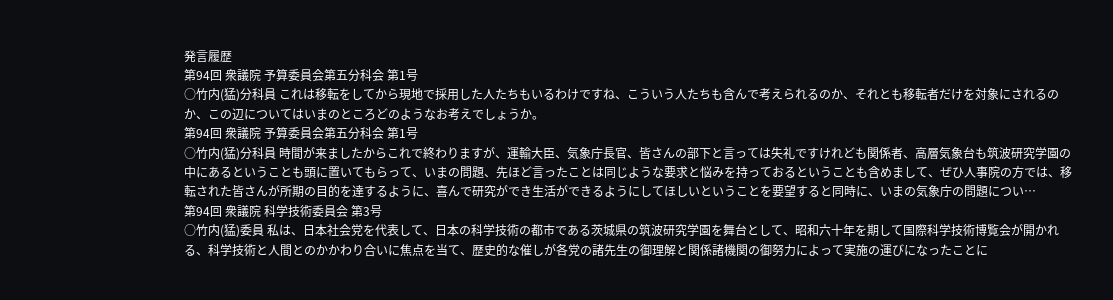発言履歴
第94回 衆議院 予算委員会第五分科会 第1号
○竹内(猛)分科員 これは移転をしてから現地で採用した人たちもいるわけですね、こういう人たちも含んで考えられるのか、それとも移転者だけを対象にされるのか、この辺についてはいまのところどのようなお考えでしょうか。
第94回 衆議院 予算委員会第五分科会 第1号
○竹内(猛)分科員 時間が来ましたからこれで終わりますが、運輸大臣、気象庁長官、皆さんの部下と言っては失礼ですけれども関係者、高層気象台も筑波研究学園の中にあるということも頭に置いてもらって、いまの問題、先ほど言ったことは同じような要求と悩みを持っておるということも含めまして、ぜひ人事院の方では、移転された皆さんが所期の目的を達するように、喜んで研究ができ生活ができるようにしてほしいということを要望すると同時に、いまの気象庁の問題につい…
第94回 衆議院 科学技術委員会 第3号
○竹内(猛)委員 私は、日本社会党を代表して、日本の科学技術の都市である茨城県の筑波研究学園を舞台として、昭和六十年を期して国際科学技術博覧会が開かれる、科学技術と人間とのかかわり合いに焦点を当て、歴史的な催しが各党の諸先生の御理解と関係諸機関の御努力によって実施の運びになったことに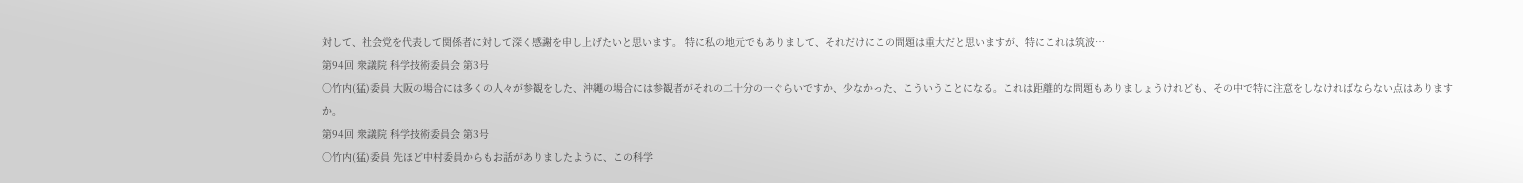対して、社会党を代表して関係者に対して深く感謝を申し上げたいと思います。 特に私の地元でもありまして、それだけにこの問題は重大だと思いますが、特にこれは筑波…
第94回 衆議院 科学技術委員会 第3号
○竹内(猛)委員 大阪の場合には多くの人々が参観をした、沖繩の場合には参観者がそれの二十分の一ぐらいですか、少なかった、こういうことになる。これは距離的な問題もありましょうけれども、その中で特に注意をしなければならない点はありますか。
第94回 衆議院 科学技術委員会 第3号
○竹内(猛)委員 先ほど中村委員からもお話がありましたように、この科学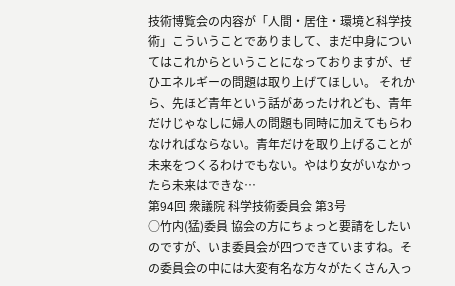技術博覧会の内容が「人間・居住・環境と科学技術」こういうことでありまして、まだ中身についてはこれからということになっておりますが、ぜひエネルギーの問題は取り上げてほしい。 それから、先ほど青年という話があったけれども、青年だけじゃなしに婦人の問題も同時に加えてもらわなければならない。青年だけを取り上げることが未来をつくるわけでもない。やはり女がいなかったら未来はできな…
第94回 衆議院 科学技術委員会 第3号
○竹内(猛)委員 協会の方にちょっと要請をしたいのですが、いま委員会が四つできていますね。その委員会の中には大変有名な方々がたくさん入っ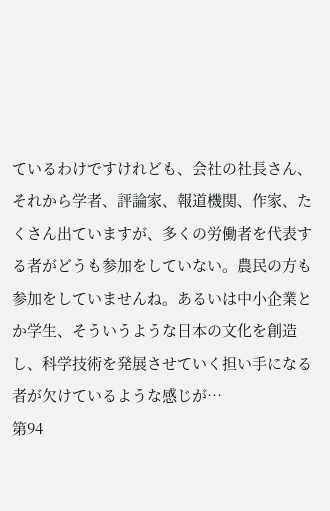ているわけですけれども、会社の社長さん、それから学者、評論家、報道機関、作家、たくさん出ていますが、多くの労働者を代表する者がどうも参加をしていない。農民の方も参加をしていませんね。あるいは中小企業とか学生、そういうような日本の文化を創造し、科学技術を発展させていく担い手になる者が欠けているような感じが…
第94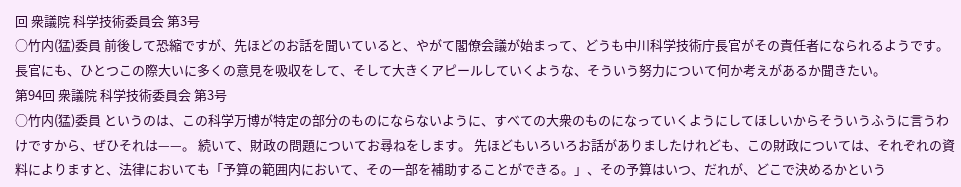回 衆議院 科学技術委員会 第3号
○竹内(猛)委員 前後して恐縮ですが、先ほどのお話を聞いていると、やがて閣僚会議が始まって、どうも中川科学技術庁長官がその責任者になられるようです。長官にも、ひとつこの際大いに多くの意見を吸収をして、そして大きくアピールしていくような、そういう努力について何か考えがあるか聞きたい。
第94回 衆議院 科学技術委員会 第3号
○竹内(猛)委員 というのは、この科学万博が特定の部分のものにならないように、すべての大衆のものになっていくようにしてほしいからそういうふうに言うわけですから、ぜひそれは——。 続いて、財政の問題についてお尋ねをします。 先ほどもいろいろお話がありましたけれども、この財政については、それぞれの資料によりますと、法律においても「予算の範囲内において、その一部を補助することができる。」、その予算はいつ、だれが、どこで決めるかという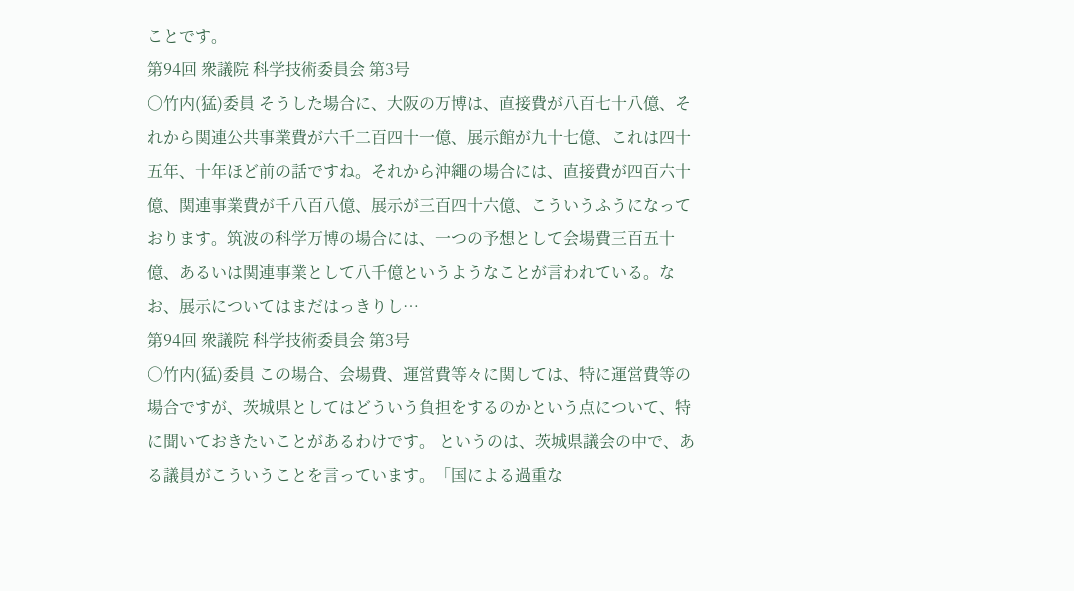ことです。
第94回 衆議院 科学技術委員会 第3号
○竹内(猛)委員 そうした場合に、大阪の万博は、直接費が八百七十八億、それから関連公共事業費が六千二百四十一億、展示館が九十七億、これは四十五年、十年ほど前の話ですね。それから沖繩の場合には、直接費が四百六十億、関連事業費が千八百八億、展示が三百四十六億、こういうふうになっております。筑波の科学万博の場合には、一つの予想として会場費三百五十億、あるいは関連事業として八千億というようなことが言われている。なお、展示についてはまだはっきりし…
第94回 衆議院 科学技術委員会 第3号
○竹内(猛)委員 この場合、会場費、運営費等々に関しては、特に運営費等の場合ですが、茨城県としてはどういう負担をするのかという点について、特に聞いておきたいことがあるわけです。 というのは、茨城県議会の中で、ある議員がこういうことを言っています。「国による過重な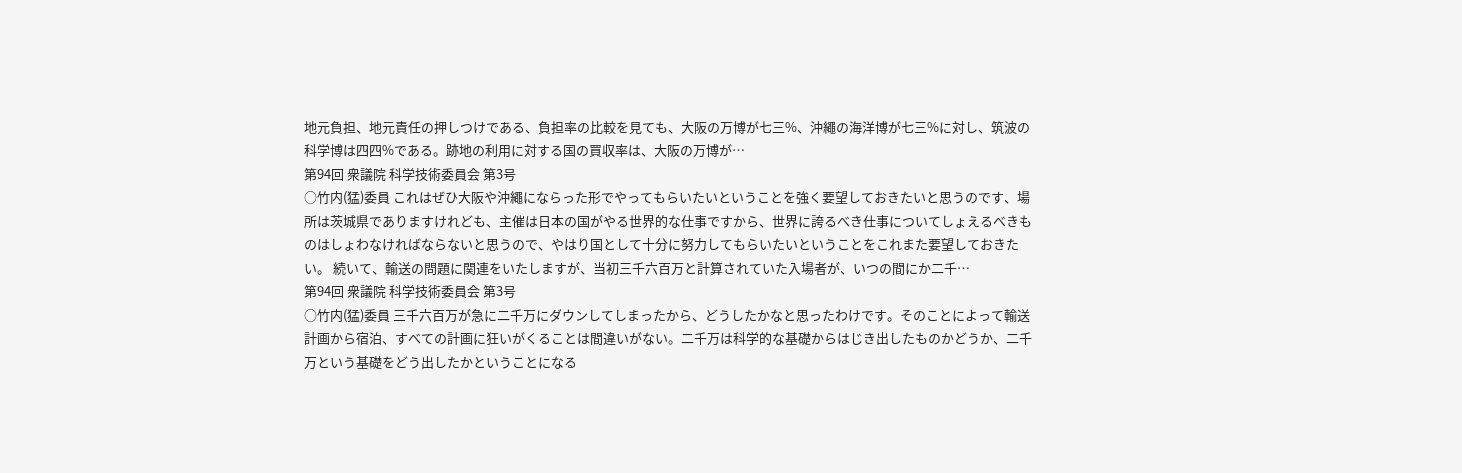地元負担、地元責任の押しつけである、負担率の比較を見ても、大阪の万博が七三%、沖繩の海洋博が七三%に対し、筑波の科学博は四四%である。跡地の利用に対する国の買収率は、大阪の万博が…
第94回 衆議院 科学技術委員会 第3号
○竹内(猛)委員 これはぜひ大阪や沖繩にならった形でやってもらいたいということを強く要望しておきたいと思うのです、場所は茨城県でありますけれども、主催は日本の国がやる世界的な仕事ですから、世界に誇るべき仕事についてしょえるべきものはしょわなければならないと思うので、やはり国として十分に努力してもらいたいということをこれまた要望しておきたい。 続いて、輸送の問題に関連をいたしますが、当初三千六百万と計算されていた入場者が、いつの間にか二千…
第94回 衆議院 科学技術委員会 第3号
○竹内(猛)委員 三千六百万が急に二千万にダウンしてしまったから、どうしたかなと思ったわけです。そのことによって輸送計画から宿泊、すべての計画に狂いがくることは間違いがない。二千万は科学的な基礎からはじき出したものかどうか、二千万という基礎をどう出したかということになる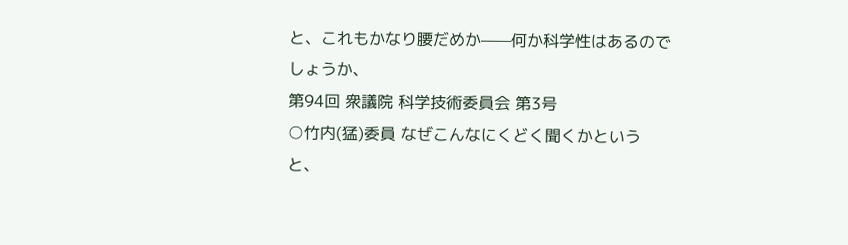と、これもかなり腰だめか——何か科学性はあるのでしょうか、
第94回 衆議院 科学技術委員会 第3号
○竹内(猛)委員 なぜこんなにくどく聞くかというと、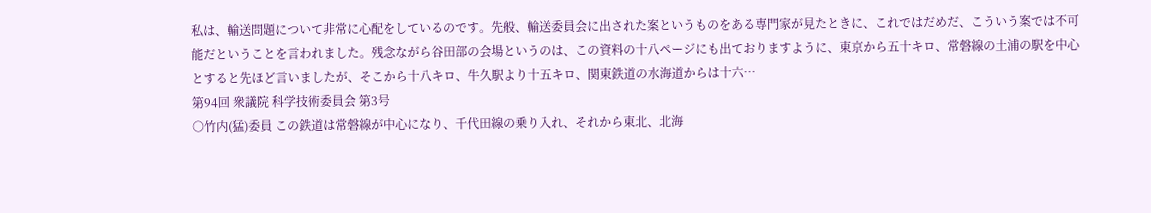私は、輸送問題について非常に心配をしているのです。先般、輸送委員会に出された案というものをある専門家が見たときに、これではだめだ、こういう案では不可能だということを言われました。残念ながら谷田部の会場というのは、この資料の十八ページにも出ておりますように、東京から五十キロ、常磐線の土浦の駅を中心とすると先ほど言いましたが、そこから十八キロ、牛久駅より十五キロ、関東鉄道の水海道からは十六…
第94回 衆議院 科学技術委員会 第3号
○竹内(猛)委員 この鉄道は常磐線が中心になり、千代田線の乗り入れ、それから東北、北海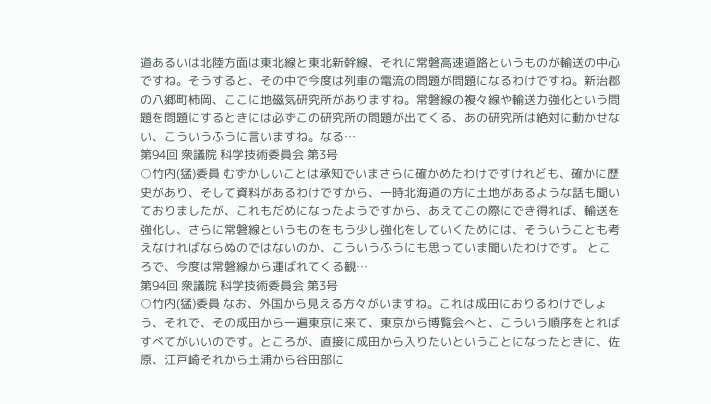道あるいは北陸方面は東北線と東北新幹線、それに常磐高速道路というものが輸送の中心ですね。そうすると、その中で今度は列車の電流の問題が問題になるわけですね。新治郡の八郷町柿岡、ここに地磁気研究所がありますね。常磐線の複々線や輸送力強化という問題を問題にするときには必ずこの研究所の問題が出てくる、あの研究所は絶対に動かせない、こういうふうに言いますね。なる…
第94回 衆議院 科学技術委員会 第3号
○竹内(猛)委員 むずかしいことは承知でいまさらに確かめたわけですけれども、確かに歴史があり、そして資料があるわけですから、一時北海道の方に土地があるような話も聞いておりましたが、これもだめになったようですから、あえてこの際にでき得れば、輸送を強化し、さらに常磐線というものをもう少し強化をしていくためには、そういうことも考えなければならぬのではないのか、こういうふうにも思っていま聞いたわけです。 ところで、今度は常磐線から運ばれてくる観…
第94回 衆議院 科学技術委員会 第3号
○竹内(猛)委員 なお、外国から見える方々がいますね。これは成田におりるわけでしょう、それで、その成田から一遍東京に来て、東京から博覧会へと、こういう順序をとればすべてがいいのです。ところが、直接に成田から入りたいということになったときに、佐原、江戸崎それから土浦から谷田部に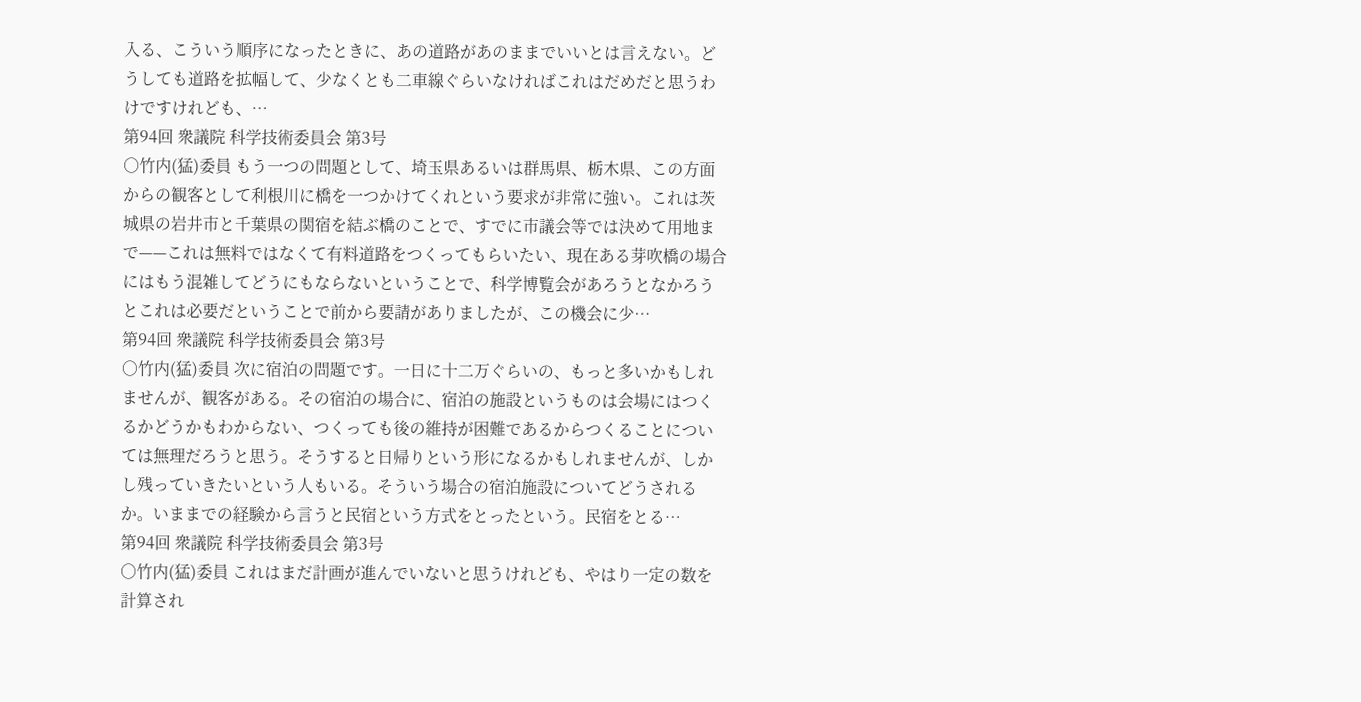入る、こういう順序になったときに、あの道路があのままでいいとは言えない。どうしても道路を拡幅して、少なくとも二車線ぐらいなければこれはだめだと思うわけですけれども、…
第94回 衆議院 科学技術委員会 第3号
○竹内(猛)委員 もう一つの問題として、埼玉県あるいは群馬県、栃木県、この方面からの観客として利根川に橋を一つかけてくれという要求が非常に強い。これは茨城県の岩井市と千葉県の関宿を結ぶ橋のことで、すでに市議会等では決めて用地まで——これは無料ではなくて有料道路をつくってもらいたい、現在ある芽吹橋の場合にはもう混雑してどうにもならないということで、科学博覧会があろうとなかろうとこれは必要だということで前から要請がありましたが、この機会に少…
第94回 衆議院 科学技術委員会 第3号
○竹内(猛)委員 次に宿泊の問題です。一日に十二万ぐらいの、もっと多いかもしれませんが、観客がある。その宿泊の場合に、宿泊の施設というものは会場にはつくるかどうかもわからない、つくっても後の維持が困難であるからつくることについては無理だろうと思う。そうすると日帰りという形になるかもしれませんが、しかし残っていきたいという人もいる。そういう場合の宿泊施設についてどうされるか。いままでの経験から言うと民宿という方式をとったという。民宿をとる…
第94回 衆議院 科学技術委員会 第3号
○竹内(猛)委員 これはまだ計画が進んでいないと思うけれども、やはり一定の数を計算され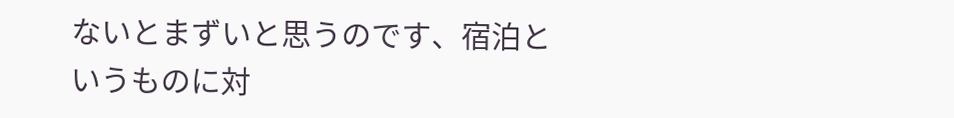ないとまずいと思うのです、宿泊というものに対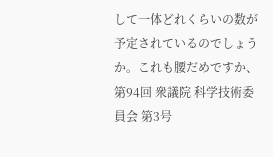して一体どれくらいの数が予定されているのでしょうか。これも腰だめですか、
第94回 衆議院 科学技術委員会 第3号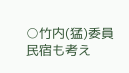○竹内(猛)委員 民宿も考え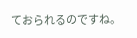ておられるのですね。